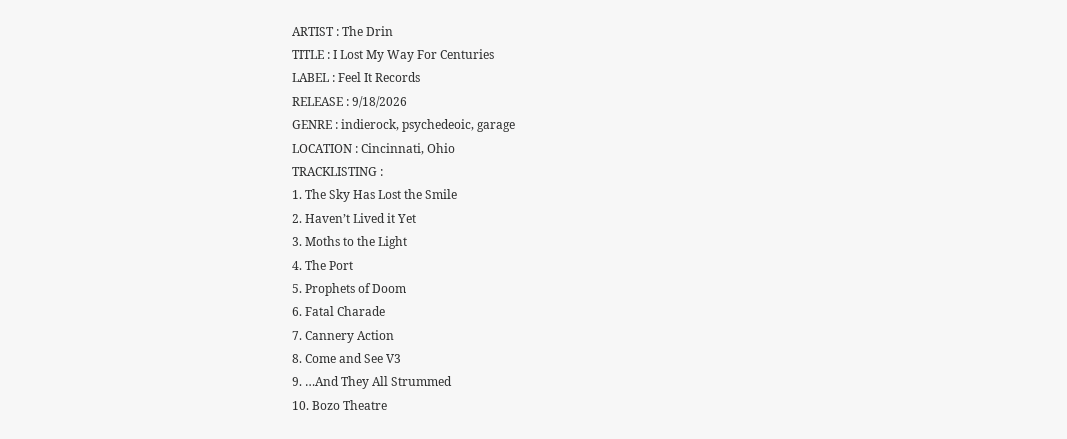ARTIST : The Drin
TITLE : I Lost My Way For Centuries
LABEL : Feel It Records
RELEASE : 9/18/2026
GENRE : indierock, psychedeoic, garage
LOCATION : Cincinnati, Ohio
TRACKLISTING :
1. The Sky Has Lost the Smile
2. Haven’t Lived it Yet
3. Moths to the Light
4. The Port
5. Prophets of Doom
6. Fatal Charade
7. Cannery Action
8. Come and See V3
9. …And They All Strummed
10. Bozo Theatre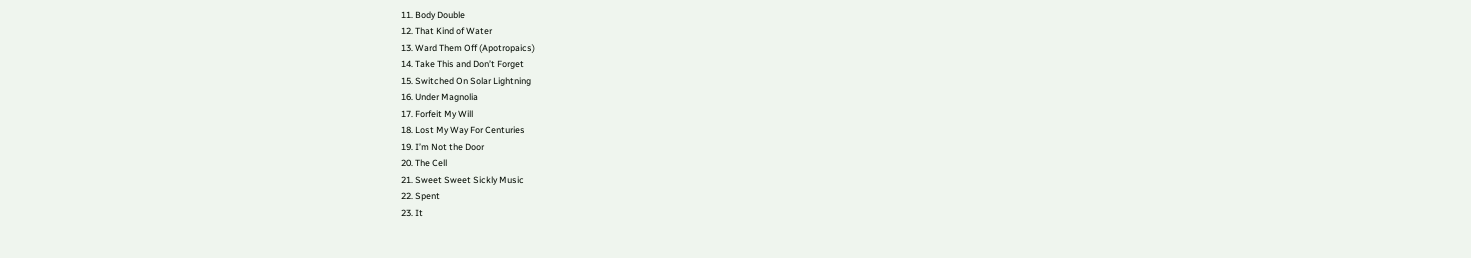11. Body Double
12. That Kind of Water
13. Ward Them Off (Apotropaics)
14. Take This and Don’t Forget
15. Switched On Solar Lightning
16. Under Magnolia
17. Forfeit My Will
18. Lost My Way For Centuries
19. I’m Not the Door
20. The Cell
21. Sweet Sweet Sickly Music
22. Spent
23. It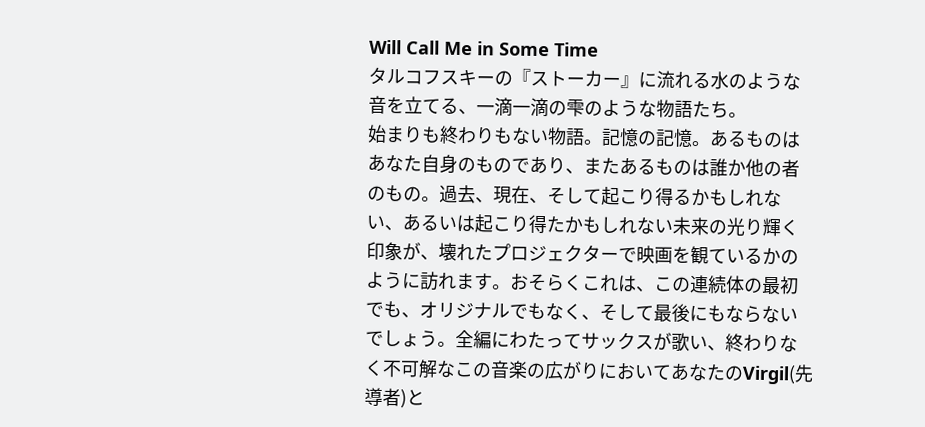Will Call Me in Some Time
タルコフスキーの『ストーカー』に流れる水のような音を立てる、一滴一滴の雫のような物語たち。
始まりも終わりもない物語。記憶の記憶。あるものはあなた自身のものであり、またあるものは誰か他の者のもの。過去、現在、そして起こり得るかもしれない、あるいは起こり得たかもしれない未来の光り輝く印象が、壊れたプロジェクターで映画を観ているかのように訪れます。おそらくこれは、この連続体の最初でも、オリジナルでもなく、そして最後にもならないでしょう。全編にわたってサックスが歌い、終わりなく不可解なこの音楽の広がりにおいてあなたのVirgil(先導者)と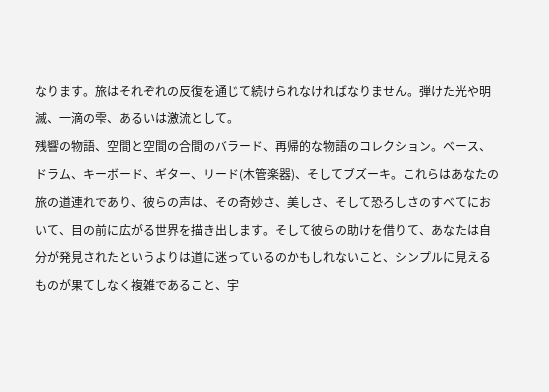なります。旅はそれぞれの反復を通じて続けられなければなりません。弾けた光や明滅、一滴の雫、あるいは激流として。
残響の物語、空間と空間の合間のバラード、再帰的な物語のコレクション。ベース、ドラム、キーボード、ギター、リード(木管楽器)、そしてブズーキ。これらはあなたの旅の道連れであり、彼らの声は、その奇妙さ、美しさ、そして恐ろしさのすべてにおいて、目の前に広がる世界を描き出します。そして彼らの助けを借りて、あなたは自分が発見されたというよりは道に迷っているのかもしれないこと、シンプルに見えるものが果てしなく複雑であること、宇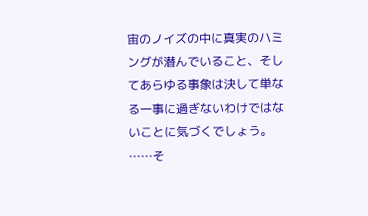宙のノイズの中に真実のハミングが潜んでいること、そしてあらゆる事象は決して単なる一事に過ぎないわけではないことに気づくでしょう。
……そ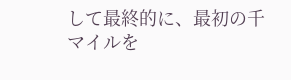して最終的に、最初の千マイルを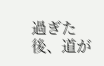過ぎた後、道が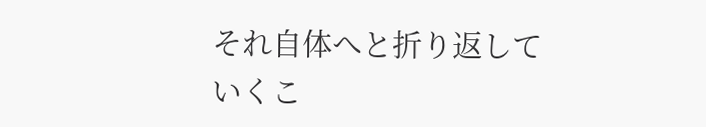それ自体へと折り返していくこ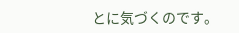とに気づくのです。